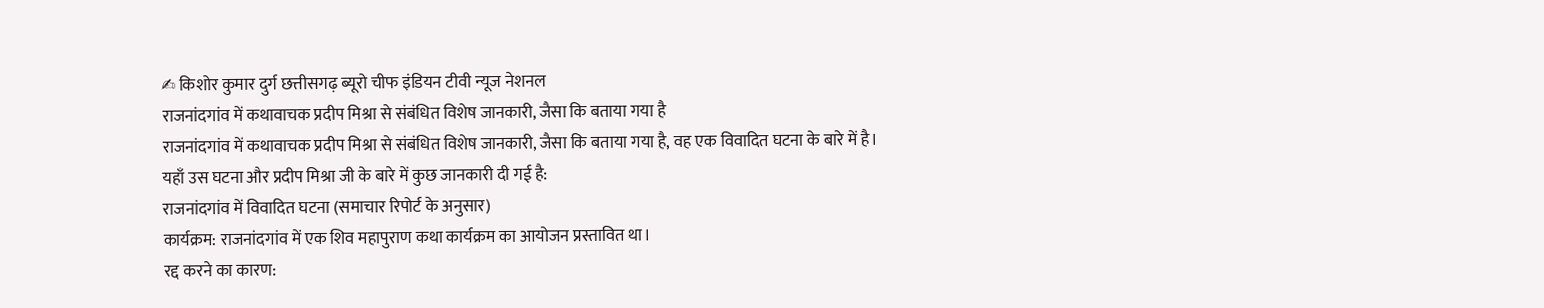✍ किशोर कुमार दुर्ग छत्तीसगढ़ ब्यूरो चीफ इंडियन टीवी न्यूज नेशनल
राजनांदगांव में कथावाचक प्रदीप मिश्रा से संबंधित विशेष जानकारी, जैसा कि बताया गया है
राजनांदगांव में कथावाचक प्रदीप मिश्रा से संबंधित विशेष जानकारी, जैसा कि बताया गया है, वह एक विवादित घटना के बारे में है।
यहाँ उस घटना और प्रदीप मिश्रा जी के बारे में कुछ जानकारी दी गई है:
राजनांदगांव में विवादित घटना (समाचार रिपोर्ट के अनुसार)
कार्यक्रम: राजनांदगांव में एक शिव महापुराण कथा कार्यक्रम का आयोजन प्रस्तावित था।
रद्द करने का कारण: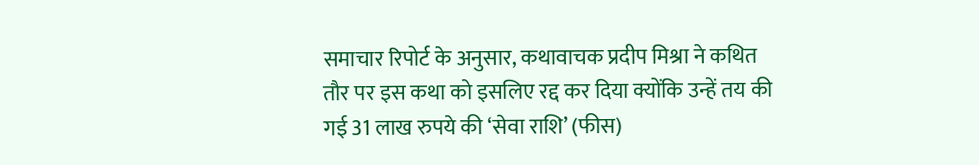समाचार रिपोर्ट के अनुसार, कथावाचक प्रदीप मिश्रा ने कथित तौर पर इस कथा को इसलिए रद्द कर दिया क्योंकि उन्हें तय की गई 31 लाख रुपये की ‘सेवा राशि’ (फीस)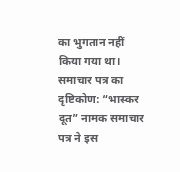का भुगतान नहीं किया गया था।
समाचार पत्र का दृष्टिकोण: “भास्कर दूत” नामक समाचार पत्र ने इस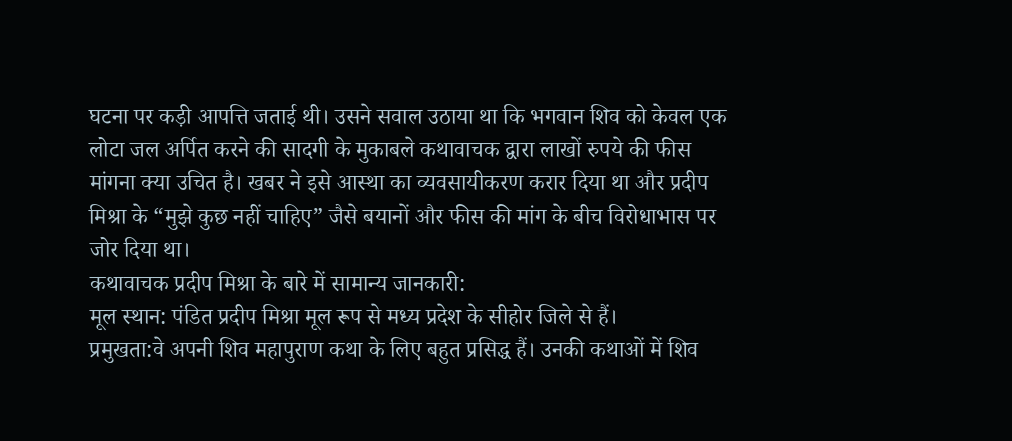घटना पर कड़ी आपत्ति जताई थी। उसने सवाल उठाया था कि भगवान शिव को केवल एक लोटा जल अर्पित करने की सादगी के मुकाबले कथावाचक द्वारा लाखों रुपये की फीस मांगना क्या उचित है। खबर ने इसे आस्था का व्यवसायीकरण करार दिया था और प्रदीप मिश्रा के “मुझे कुछ नहीं चाहिए” जैसे बयानों और फीस की मांग के बीच विरोधाभास पर जोर दिया था।
कथावाचक प्रदीप मिश्रा के बारे में सामान्य जानकारी:
मूल स्थान: पंडित प्रदीप मिश्रा मूल रूप से मध्य प्रदेश के सीहोर जिले से हैं।
प्रमुखता:वे अपनी शिव महापुराण कथा के लिए बहुत प्रसिद्ध हैं। उनकी कथाओं में शिव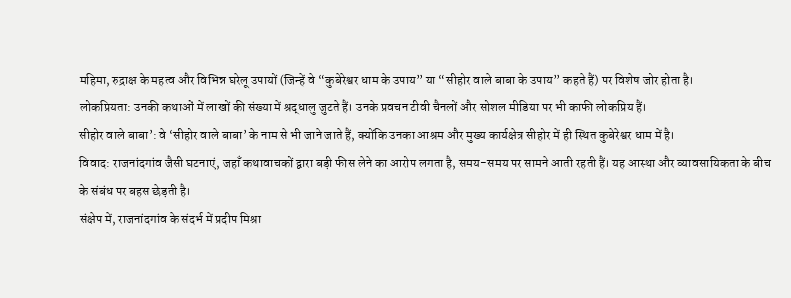महिमा, रुद्राक्ष के महत्व और विभिन्न घरेलू उपायों (जिन्हें वे “कुबेरेश्वर धाम के उपाय” या “सीहोर वाले बाबा के उपाय” कहते हैं) पर विशेष जोर होता है।
लोकप्रियता: उनकी कथाओं में लाखों की संख्या में श्रद्धालु जुटते हैं। उनके प्रवचन टीवी चैनलों और सोशल मीडिया पर भी काफी लोकप्रिय हैं।
सीहोर वाले बाबा’: वे ‘सीहोर वाले बाबा’ के नाम से भी जाने जाते हैं, क्योंकि उनका आश्रम और मुख्य कार्यक्षेत्र सीहोर में ही स्थित कुबेरेश्वर धाम में है।
विवाद: राजनांदगांव जैसी घटनाएं, जहाँ कथावाचकों द्वारा बड़ी फीस लेने का आरोप लगता है, समय-समय पर सामने आती रहती हैं। यह आस्था और व्यावसायिकता के बीच के संबंध पर बहस छेड़ती है।
संक्षेप में, राजनांदगांव के संदर्भ में प्रदीप मिश्रा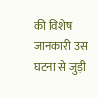की विशेष जानकारी उस घटना से जुड़ी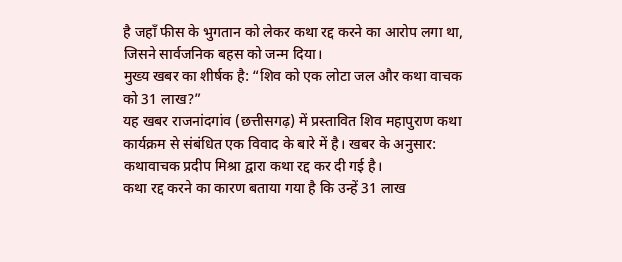है जहाँ फीस के भुगतान को लेकर कथा रद्द करने का आरोप लगा था, जिसने सार्वजनिक बहस को जन्म दिया।
मुख्य खबर का शीर्षक है: “शिव को एक लोटा जल और कथा वाचक को 31 लाख?”
यह खबर राजनांदगांव (छत्तीसगढ़) में प्रस्तावित शिव महापुराण कथा कार्यक्रम से संबंधित एक विवाद के बारे में है। खबर के अनुसार:
कथावाचक प्रदीप मिश्रा द्वारा कथा रद्द कर दी गई है।
कथा रद्द करने का कारण बताया गया है कि उन्हें 31 लाख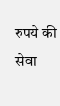रुपये की सेवा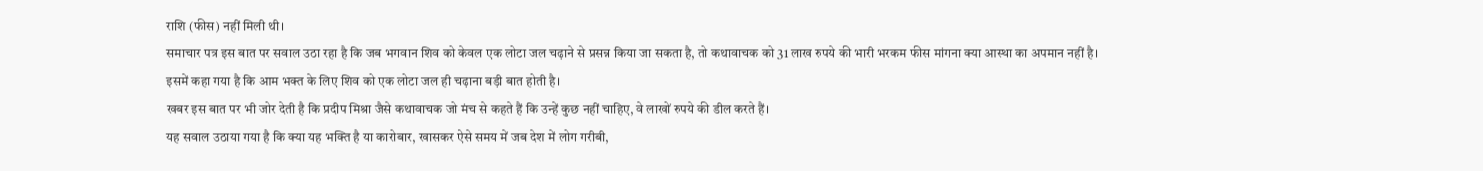राशि (फीस) नहीं मिली थी।
समाचार पत्र इस बात पर सवाल उठा रहा है कि जब भगवान शिव को केवल एक लोटा जल चढ़ाने से प्रसन्न किया जा सकता है, तो कथावाचक को 31 लाख रुपये की भारी भरकम फीस मांगना क्या आस्था का अपमान नहीं है।
इसमें कहा गया है कि आम भक्त के लिए शिव को एक लोटा जल ही चढ़ाना बड़ी बात होती है।
खबर इस बात पर भी जोर देती है कि प्रदीप मिश्रा जैसे कथावाचक जो मंच से कहते हैं कि उन्हें कुछ नहीं चाहिए, वे लाखों रुपये की डील करते हैं।
यह सवाल उठाया गया है कि क्या यह भक्ति है या कारोबार, खासकर ऐसे समय में जब देश में लोग गरीबी,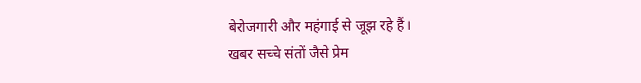बेरोजगारी और महंगाई से जूझ रहे हैं।
खबर सच्चे संतों जैसे प्रेम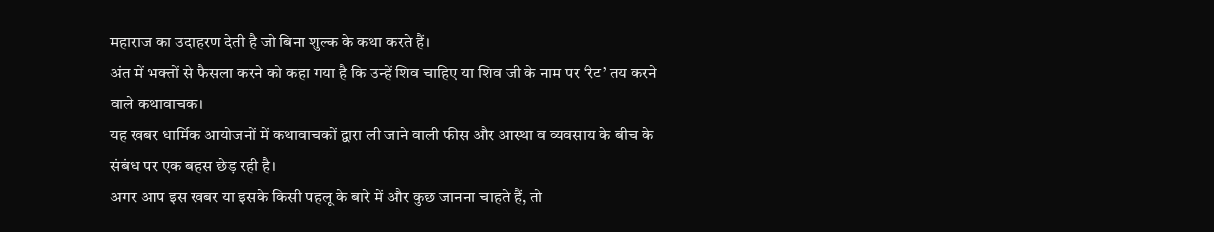महाराज का उदाहरण देती है जो बिना शुल्क के कथा करते हैं।
अंत में भक्तों से फैसला करने को कहा गया है कि उन्हें शिव चाहिए या शिव जी के नाम पर ‘रेट’ तय करने वाले कथावाचक।
यह खबर धार्मिक आयोजनों में कथावाचकों द्वारा ली जाने वाली फीस और आस्था व व्यवसाय के बीच के संबंध पर एक बहस छेड़ रही है।
अगर आप इस खबर या इसके किसी पहलू के बारे में और कुछ जानना चाहते हैं, तो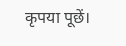कृपया पूछें।